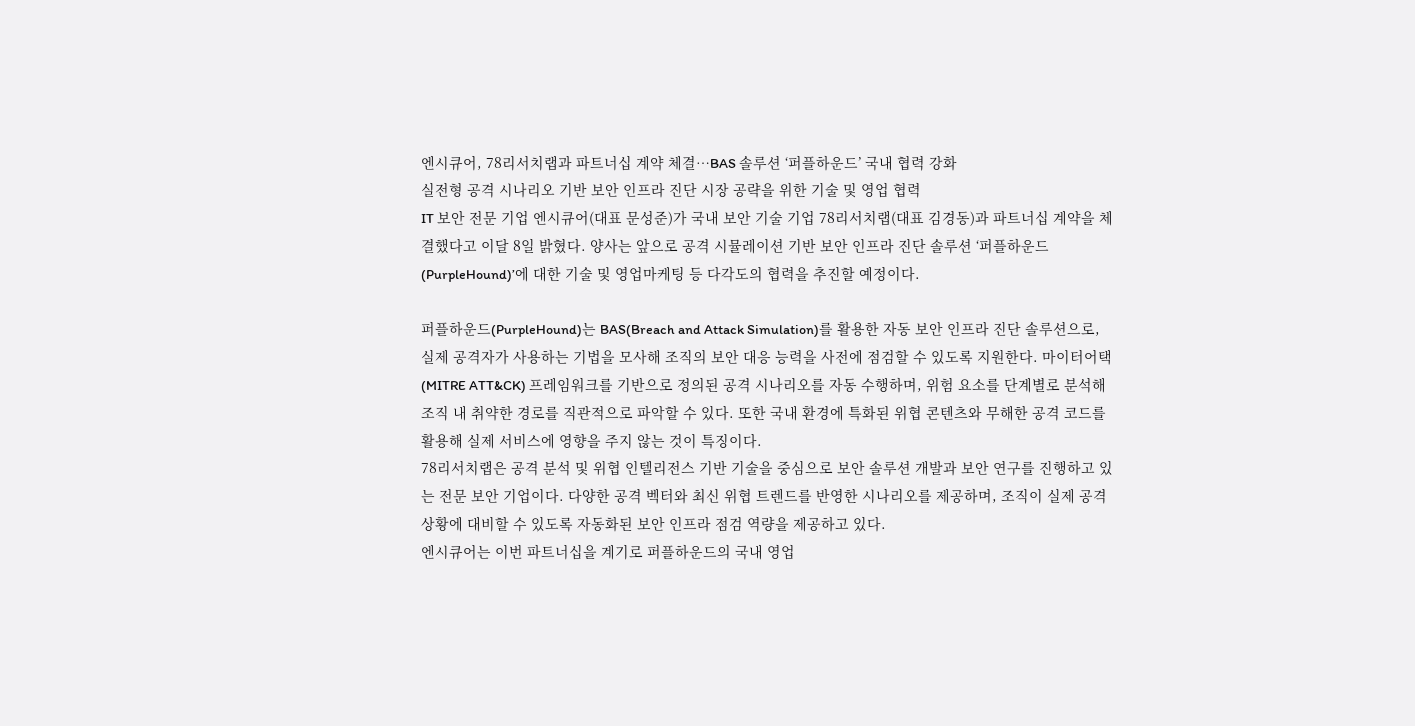엔시큐어, 78리서치랩과 파트너십 계약 체결…BAS 솔루션 ‘퍼플하운드’ 국내 협력 강화
실전형 공격 시나리오 기반 보안 인프라 진단 시장 공략을 위한 기술 및 영업 협력
IT 보안 전문 기업 엔시큐어(대표 문성준)가 국내 보안 기술 기업 78리서치랩(대표 김경동)과 파트너십 계약을 체결했다고 이달 8일 밝혔다. 양사는 앞으로 공격 시뮬레이션 기반 보안 인프라 진단 솔루션 ‘퍼플하운드(PurpleHound)’에 대한 기술 및 영업마케팅 등 다각도의 협력을 추진할 예정이다.

퍼플하운드(PurpleHound)는 BAS(Breach and Attack Simulation)를 활용한 자동 보안 인프라 진단 솔루션으로, 실제 공격자가 사용하는 기법을 모사해 조직의 보안 대응 능력을 사전에 점검할 수 있도록 지원한다. 마이터어택(MITRE ATT&CK) 프레임워크를 기반으로 정의된 공격 시나리오를 자동 수행하며, 위험 요소를 단계별로 분석해 조직 내 취약한 경로를 직관적으로 파악할 수 있다. 또한 국내 환경에 특화된 위협 콘텐츠와 무해한 공격 코드를 활용해 실제 서비스에 영향을 주지 않는 것이 특징이다.
78리서치랩은 공격 분석 및 위협 인텔리전스 기반 기술을 중심으로 보안 솔루션 개발과 보안 연구를 진행하고 있는 전문 보안 기업이다. 다양한 공격 벡터와 최신 위협 트렌드를 반영한 시나리오를 제공하며, 조직이 실제 공격 상황에 대비할 수 있도록 자동화된 보안 인프라 점검 역량을 제공하고 있다.
엔시큐어는 이번 파트너십을 계기로 퍼플하운드의 국내 영업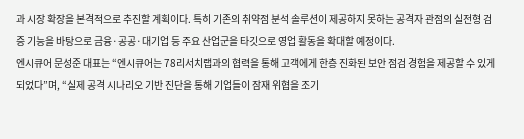과 시장 확장을 본격적으로 추진할 계획이다. 특히 기존의 취약점 분석 솔루션이 제공하지 못하는 공격자 관점의 실전형 검증 기능을 바탕으로 금융·공공·대기업 등 주요 산업군을 타깃으로 영업 활동을 확대할 예정이다.
엔시큐어 문성준 대표는 “엔시큐어는 78리서치랩과의 협력을 통해 고객에게 한층 진화된 보안 점검 경험을 제공할 수 있게 되었다”며, “실제 공격 시나리오 기반 진단을 통해 기업들이 잠재 위협을 조기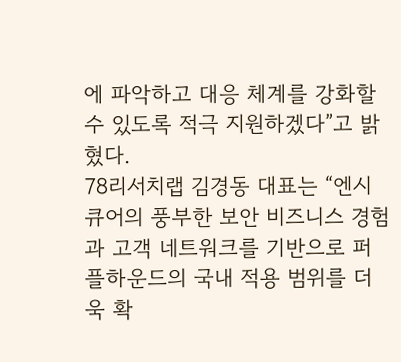에 파악하고 대응 체계를 강화할 수 있도록 적극 지원하겠다”고 밝혔다.
78리서치랩 김경동 대표는 “엔시큐어의 풍부한 보안 비즈니스 경험과 고객 네트워크를 기반으로 퍼플하운드의 국내 적용 범위를 더욱 확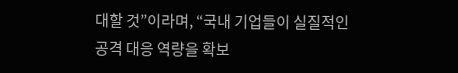대할 것”이라며, “국내 기업들이 실질적인 공격 대응 역량을 확보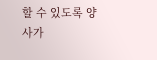할 수 있도록 양사가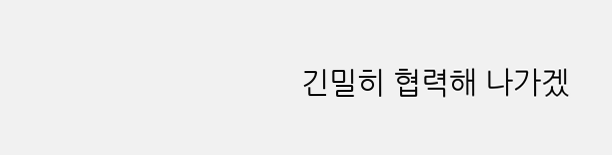긴밀히 협력해 나가겠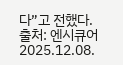다”고 전했다.
출처: 엔시큐어 2025.12.08.